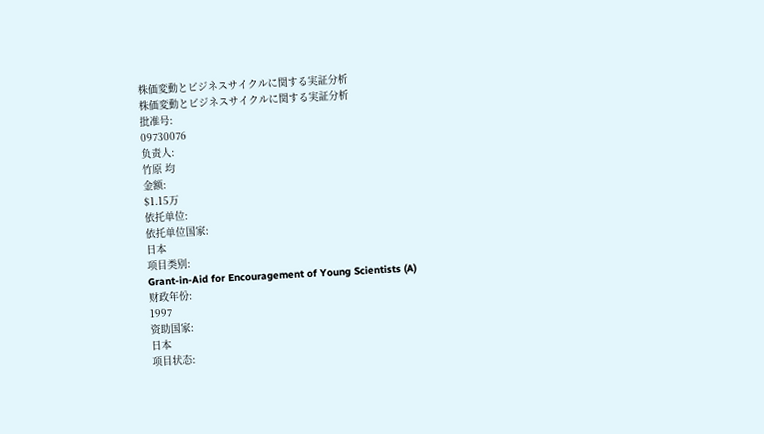株価変動とビジネスサイクルに関する実証分析
株価変動とビジネスサイクルに関する実証分析
批准号:
09730076
负责人:
竹原 均
金额:
$1.15万
依托单位:
依托单位国家:
日本
项目类别:
Grant-in-Aid for Encouragement of Young Scientists (A)
财政年份:
1997
资助国家:
日本
项目状态: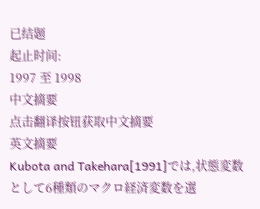已结题
起止时间:
1997 至 1998
中文摘要
点击翻译按钮获取中文摘要
英文摘要
Kubota and Takehara[1991]では,状態変数として6種類のマクロ経済変数を選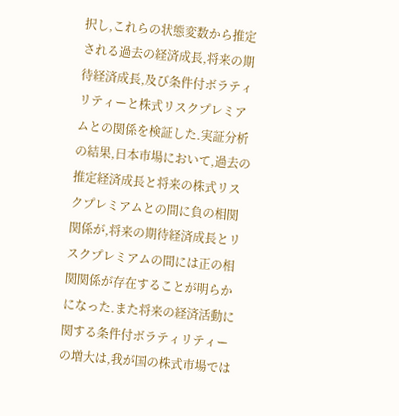択し,これらの状態変数から推定される過去の経済成長,将来の期待経済成長,及び条件付ボラティリティーと株式リスクプレミアムとの関係を検証した.実証分析の結果,日本市場において,過去の推定経済成長と将来の株式リスクプレミアムとの間に負の相関関係が,将来の期待経済成長とリスクプレミアムの間には正の相関関係が存在することが明らかになった.また将来の経済活動に関する条件付ボラティリティーの増大は,我が国の株式市場では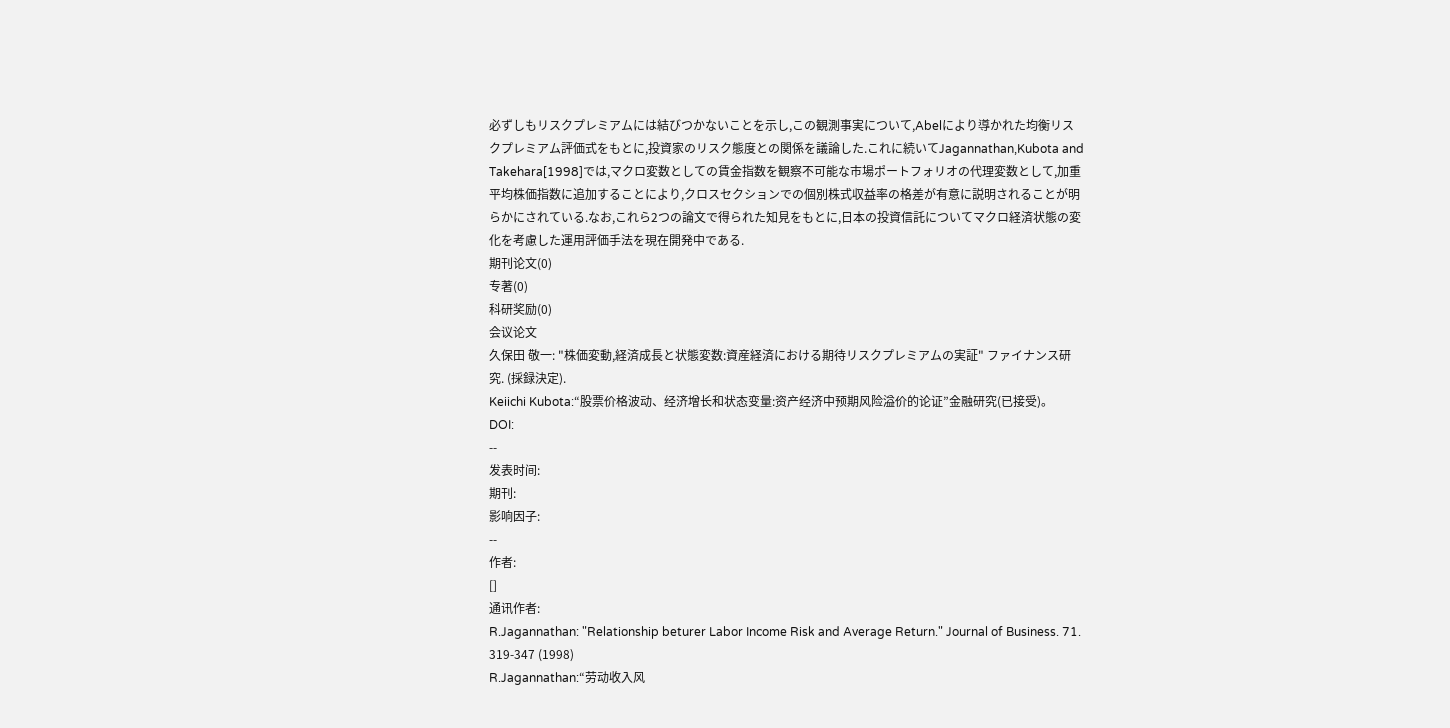必ずしもリスクプレミアムには結びつかないことを示し,この観測事実について,Abelにより導かれた均衡リスクプレミアム評価式をもとに,投資家のリスク態度との関係を議論した.これに続いてJagannathan,Kubota and Takehara[1998]では,マクロ変数としての賃金指数を観察不可能な市場ポートフォリオの代理変数として,加重平均株価指数に追加することにより,クロスセクションでの個別株式収益率の格差が有意に説明されることが明らかにされている.なお,これら2つの論文で得られた知見をもとに,日本の投資信託についてマクロ経済状態の変化を考慮した運用評価手法を現在開発中である.
期刊论文(0)
专著(0)
科研奖励(0)
会议论文
久保田 敬一: "株価変動,経済成長と状態変数:資産経済における期待リスクプレミアムの実証" ファイナンス研究. (採録決定).
Keiichi Kubota:“股票价格波动、经济增长和状态变量:资产经济中预期风险溢价的论证”金融研究(已接受)。
DOI:
--
发表时间:
期刊:
影响因子:
--
作者:
[]
通讯作者:
R.Jagannathan: "Relationship beturer Labor Income Risk and Average Return." Journal of Business. 71. 319-347 (1998)
R.Jagannathan:“劳动收入风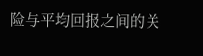险与平均回报之间的关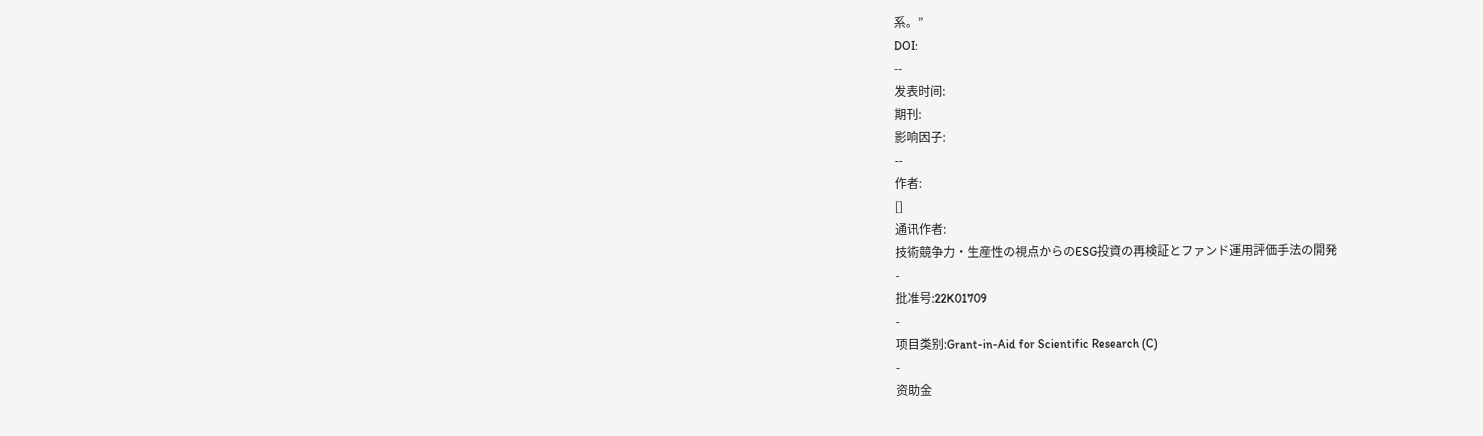系。”
DOI:
--
发表时间:
期刊:
影响因子:
--
作者:
[]
通讯作者:
技術競争力・生産性の視点からのESG投資の再検証とファンド運用評価手法の開発
-
批准号:22K01709
-
项目类别:Grant-in-Aid for Scientific Research (C)
-
资助金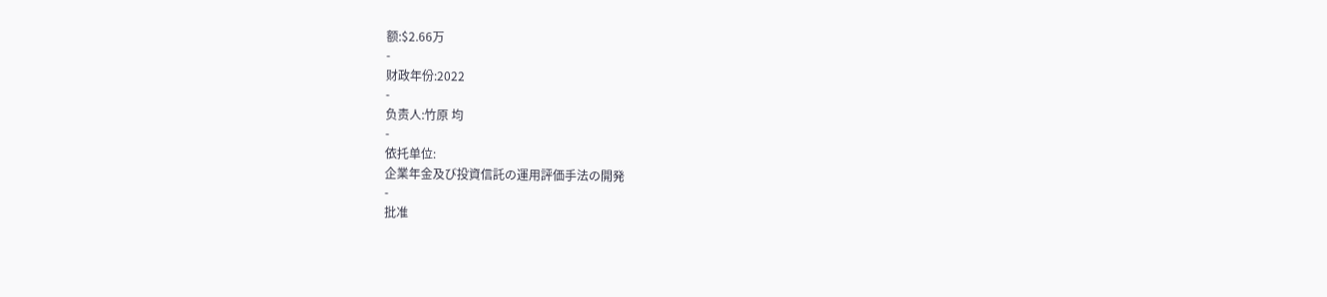额:$2.66万
-
财政年份:2022
-
负责人:竹原 均
-
依托单位:
企業年金及び投資信託の運用評価手法の開発
-
批准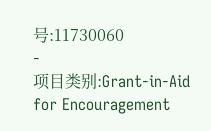号:11730060
-
项目类别:Grant-in-Aid for Encouragement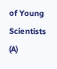of Young Scientists (A)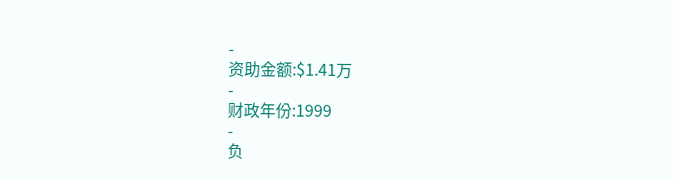-
资助金额:$1.41万
-
财政年份:1999
-
负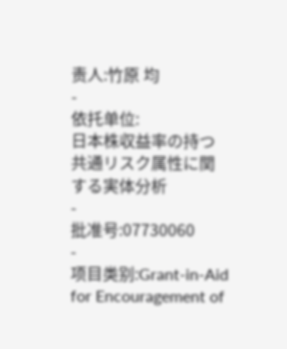责人:竹原 均
-
依托单位:
日本株収益率の持つ共通リスク属性に関する実体分析
-
批准号:07730060
-
项目类别:Grant-in-Aid for Encouragement of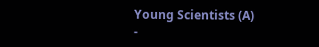Young Scientists (A)
-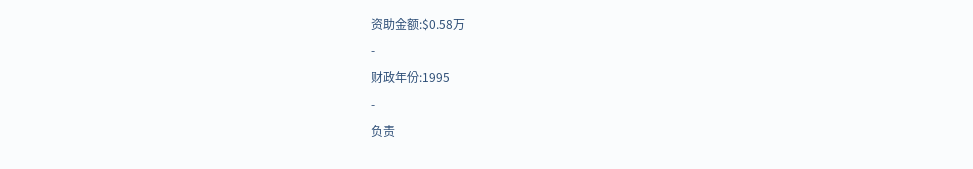资助金额:$0.58万
-
财政年份:1995
-
负责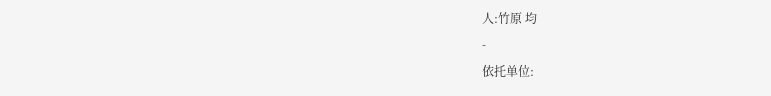人:竹原 均
-
依托单位: